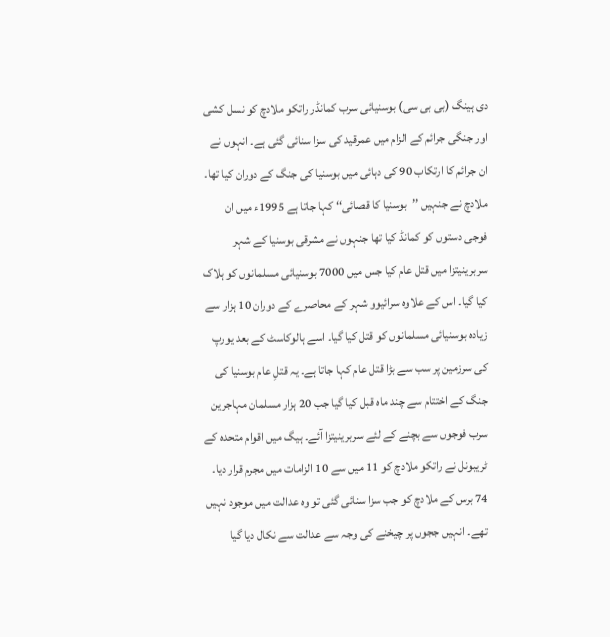دی ہینگ (بی بی سی) بوسنیائی سرب کمانڈر راتکو ملادچ کو نسل کشی اور جنگی جرائم کے الزام میں عمرقید کی سزا سنائی گئی ہے۔ انہوں نے ان جرائم کا ارتکاب 90 کی دہائی میں بوسنیا کی جنگ کے دوران کیا تھا۔ ملادچ نے جنہیں ’’بوسنیا کا قصائی‘‘ کہا جاتا ہے 1995ء میں ان فوجی دستوں کو کمانڈ کیا تھا جنہوں نے مشرقی بوسنیا کے شہر سربرینیتزا میں قتل عام کیا جس میں 7000 بوسنیائی مسلمانوں کو ہلاک کیا گیا۔ اس کے علاوہ سرائیوو شہر کے محاصرے کے دوران 10 ہزار سے زیادہ بوسنیائی مسلمانوں کو قتل کیا گیا۔ اسے ہالوکاسٹ کے بعد یورپ کی سرزمین پر سب سے بڑا قتل عام کہا جاتا ہے۔ یہ قتلِ عام بوسنیا کی جنگ کے اختتام سے چند ماہ قبل کیا گیا جب 20 ہزار مسلمان مہاجرین سرب فوجوں سے بچنے کے لئے سربرینیتزا آئے۔ ہیگ میں اقوام متحدہ کے ٹریبونل نے راتکو ملادچ کو 11 میں سے 10 الزامات میں مجرم قرار دیا۔ 74 برس کے ملادچ کو جب سزا سنائی گئی تو وہ عدالت میں موجود نہیں تھے۔ انہیں ججوں پر چیخنے کی وجہ سے عدالت سے نکال دیا گیا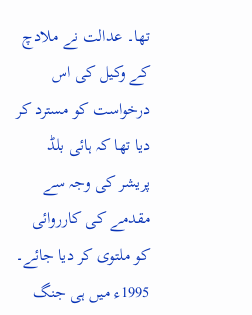تھا۔ عدالت نے ملادچ کے وکیل کی اس درخواست کو مسترد کر دیا تھا کہ ہائی بلڈ پریشر کی وجہ سے مقدمے کی کارروائی کو ملتوی کر دیا جائے۔ 1995ء میں ہی جنگ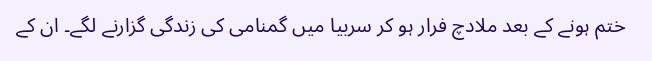ختم ہونے کے بعد ملادچ فرار ہو کر سربیا میں گمنامی کی زندگی گزارنے لگے۔ ان کے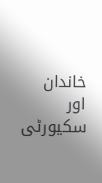خاندان اور سکیورٹی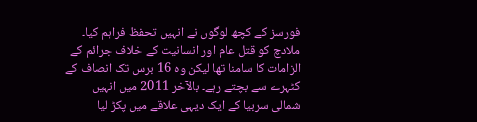فورسز کے کچھ لوگوں نے انہیں تحفظ فراہم کیا۔ ملادچ کو قتل عام اور انسانیت کے خلاف جرائم کے الزامات کا سامنا تھا لیکن وہ 16 برس تک انصاف کے کٹہرے سے بچتے رہے۔ بالآخر 2011 میں انہیں شمالی سربیا کے ایک دیہی علاقے میں پکڑ لیا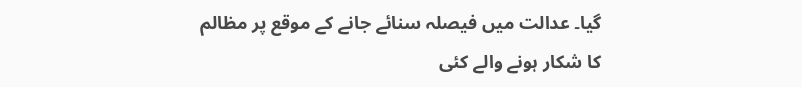گیا۔ عدالت میں فیصلہ سنائے جانے کے موقع پر مظالم کا شکار ہونے والے کئی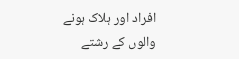افراد اور ہلاک ہونے والوں کے رشتے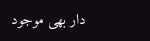دار بھی موجود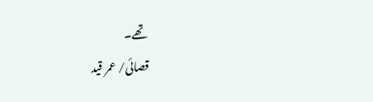تھے۔
قصائی/ عمر قید